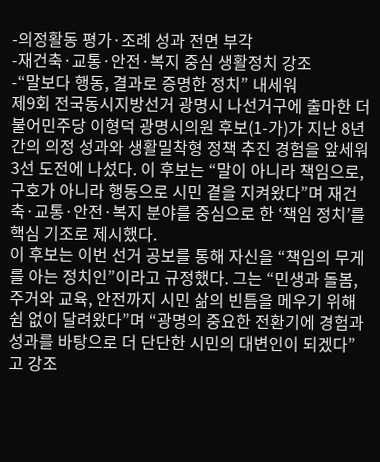-의정활동 평가·조례 성과 전면 부각
-재건축·교통·안전·복지 중심 생활정치 강조
-“말보다 행동, 결과로 증명한 정치” 내세워
제9회 전국동시지방선거 광명시 나선거구에 출마한 더불어민주당 이형덕 광명시의원 후보(1-가)가 지난 8년간의 의정 성과와 생활밀착형 정책 추진 경험을 앞세워 3선 도전에 나섰다. 이 후보는 “말이 아니라 책임으로, 구호가 아니라 행동으로 시민 곁을 지켜왔다”며 재건축·교통·안전·복지 분야를 중심으로 한 ‘책임 정치’를 핵심 기조로 제시했다.
이 후보는 이번 선거 공보를 통해 자신을 “책임의 무게를 아는 정치인”이라고 규정했다. 그는 “민생과 돌봄, 주거와 교육, 안전까지 시민 삶의 빈틈을 메우기 위해 쉼 없이 달려왔다”며 “광명의 중요한 전환기에 경험과 성과를 바탕으로 더 단단한 시민의 대변인이 되겠다”고 강조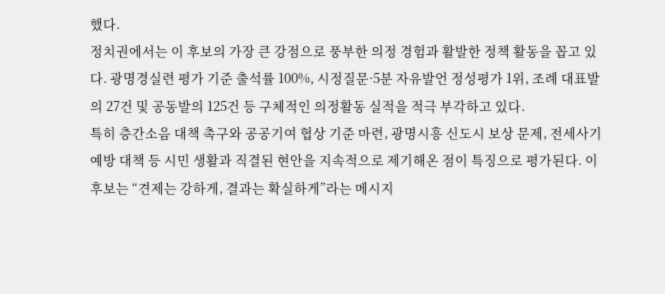했다.
정치권에서는 이 후보의 가장 큰 강점으로 풍부한 의정 경험과 활발한 정책 활동을 꼽고 있다. 광명경실련 평가 기준 출석률 100%, 시정질문·5분 자유발언 정성평가 1위, 조례 대표발의 27건 및 공동발의 125건 등 구체적인 의정활동 실적을 적극 부각하고 있다.
특히 층간소음 대책 촉구와 공공기여 협상 기준 마련, 광명시흥 신도시 보상 문제, 전세사기 예방 대책 등 시민 생활과 직결된 현안을 지속적으로 제기해온 점이 특징으로 평가된다. 이 후보는 “견제는 강하게, 결과는 확실하게”라는 메시지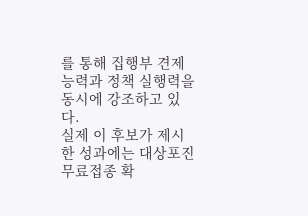를 통해 집행부 견제 능력과 정책 실행력을 동시에 강조하고 있다.
실제 이 후보가 제시한 성과에는 대상포진 무료접종 확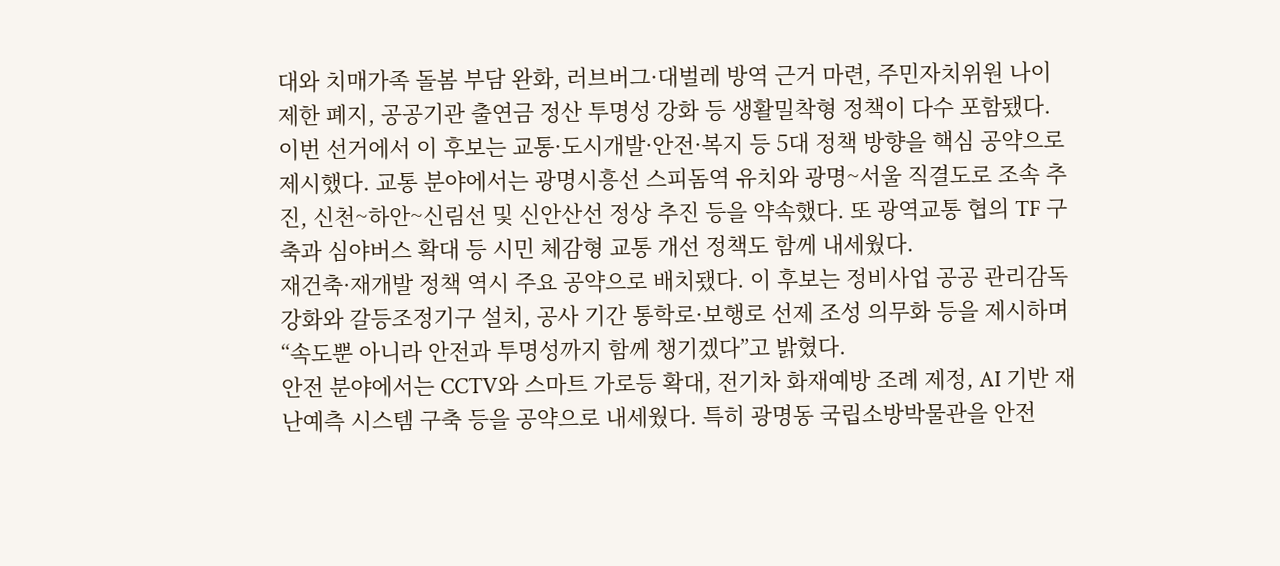대와 치매가족 돌봄 부담 완화, 러브버그·대벌레 방역 근거 마련, 주민자치위원 나이 제한 폐지, 공공기관 출연금 정산 투명성 강화 등 생활밀착형 정책이 다수 포함됐다.
이번 선거에서 이 후보는 교통·도시개발·안전·복지 등 5대 정책 방향을 핵심 공약으로 제시했다. 교통 분야에서는 광명시흥선 스피돔역 유치와 광명~서울 직결도로 조속 추진, 신천~하안~신림선 및 신안산선 정상 추진 등을 약속했다. 또 광역교통 협의 TF 구축과 심야버스 확대 등 시민 체감형 교통 개선 정책도 함께 내세웠다.
재건축·재개발 정책 역시 주요 공약으로 배치됐다. 이 후보는 정비사업 공공 관리감독 강화와 갈등조정기구 설치, 공사 기간 통학로·보행로 선제 조성 의무화 등을 제시하며 “속도뿐 아니라 안전과 투명성까지 함께 챙기겠다”고 밝혔다.
안전 분야에서는 CCTV와 스마트 가로등 확대, 전기차 화재예방 조례 제정, AI 기반 재난예측 시스템 구축 등을 공약으로 내세웠다. 특히 광명동 국립소방박물관을 안전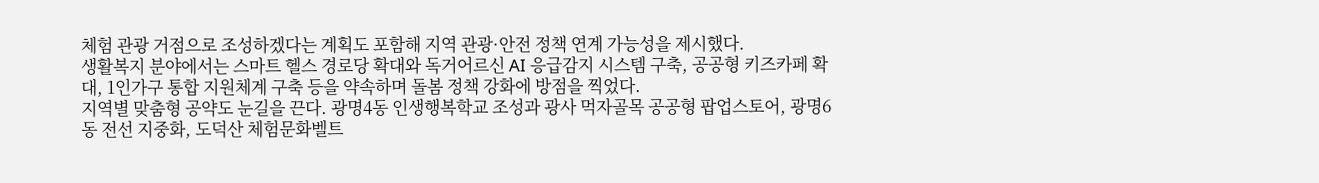체험 관광 거점으로 조성하겠다는 계획도 포함해 지역 관광·안전 정책 연계 가능성을 제시했다.
생활복지 분야에서는 스마트 헬스 경로당 확대와 독거어르신 AI 응급감지 시스템 구축, 공공형 키즈카페 확대, 1인가구 통합 지원체계 구축 등을 약속하며 돌봄 정책 강화에 방점을 찍었다.
지역별 맞춤형 공약도 눈길을 끈다. 광명4동 인생행복학교 조성과 광사 먹자골목 공공형 팝업스토어, 광명6동 전선 지중화, 도덕산 체험문화벨트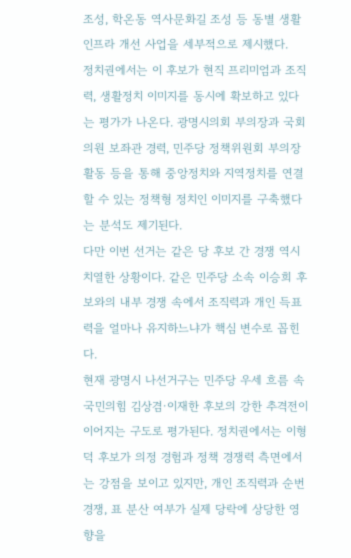조성, 학온동 역사문화길 조성 등 동별 생활 인프라 개선 사업을 세부적으로 제시했다.
정치권에서는 이 후보가 현직 프리미엄과 조직력, 생활정치 이미지를 동시에 확보하고 있다는 평가가 나온다. 광명시의회 부의장과 국회의원 보좌관 경력, 민주당 정책위원회 부의장 활동 등을 통해 중앙정치와 지역정치를 연결할 수 있는 정책형 정치인 이미지를 구축했다는 분석도 제기된다.
다만 이번 선거는 같은 당 후보 간 경쟁 역시 치열한 상황이다. 같은 민주당 소속 이승희 후보와의 내부 경쟁 속에서 조직력과 개인 득표력을 얼마나 유지하느냐가 핵심 변수로 꼽힌다.
현재 광명시 나선거구는 민주당 우세 흐름 속 국민의힘 김상겸·이재한 후보의 강한 추격전이 이어지는 구도로 평가된다. 정치권에서는 이형덕 후보가 의정 경험과 정책 경쟁력 측면에서는 강점을 보이고 있지만, 개인 조직력과 순번 경쟁, 표 분산 여부가 실제 당락에 상당한 영향을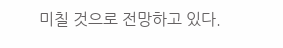미칠 것으로 전망하고 있다.